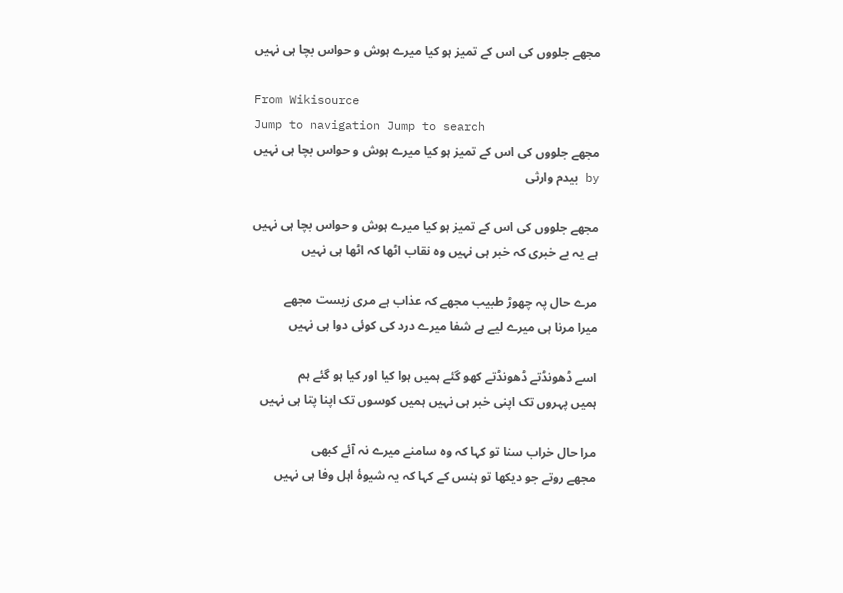مجھے جلووں کی اس کے تمیز ہو کیا میرے ہوش و حواس بچا ہی نہیں

From Wikisource
Jump to navigation Jump to search
مجھے جلووں کی اس کے تمیز ہو کیا میرے ہوش و حواس بچا ہی نہیں
by بیدم وارثی

مجھے جلووں کی اس کے تمیز ہو کیا میرے ہوش و حواس بچا ہی نہیں
ہے یہ بے خبری کہ خبر ہی نہیں وہ نقاب اٹھا کہ اٹھا ہی نہیں

مرے حال پہ چھوڑ طبیب مجھے کہ عذاب ہے مری زیست مجھے
میرا مرنا ہی میرے لیے ہے شفا میرے درد کی کوئی دوا ہی نہیں

اسے ڈھونڈتے ڈھونڈتے کھو گئے ہمیں ہوا کیا اور کیا ہو گئے ہم
ہمیں پہروں تک اپنی خبر ہی نہیں ہمیں کوسوں تک اپنا پتا ہی نہیں

مرا حال خراب سنا تو کہا کہ وہ سامنے میرے نہ آئے کبھی
مجھے روتے جو دیکھا تو ہنس کے کہا کہ یہ شیوۂ اہل وفا ہی نہیں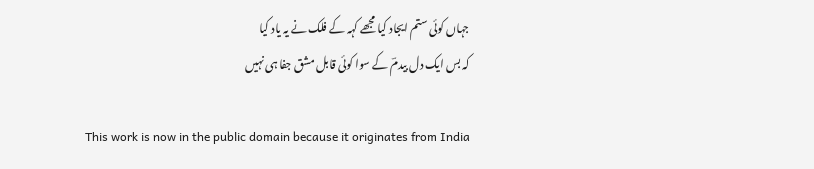جہاں کوئی ستم ایجاد کیا مجھے کہہ کے فلک نے یہ یاد کیا
کہ بس ایک دل بیدمؔ کے سوا کوئی قابل مشق جفا ہی نہیں

This work is now in the public domain because it originates from India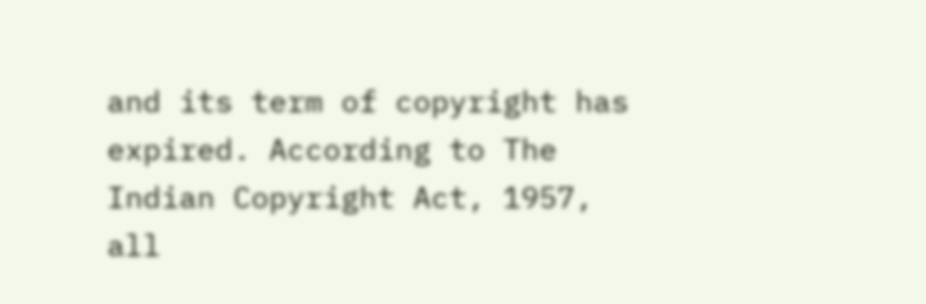and its term of copyright has expired. According to The Indian Copyright Act, 1957, all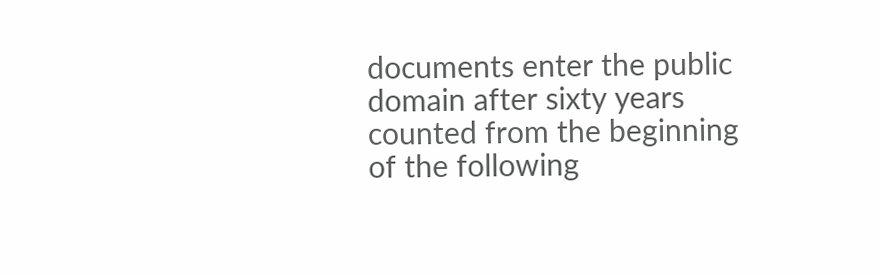documents enter the public domain after sixty years counted from the beginning of the following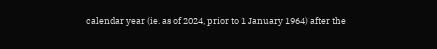calendar year (ie. as of 2024, prior to 1 January 1964) after the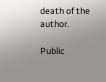death of the author.

Public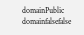domainPublic domainfalsefalse